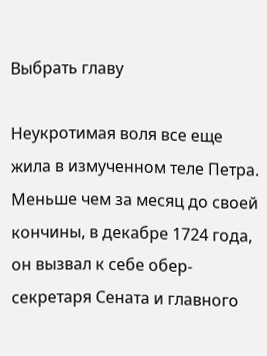Выбрать главу

Неукротимая воля все еще жила в измученном теле Петра. Меньше чем за месяц до своей кончины, в декабре 1724 года, он вызвал к себе обер-секретаря Сената и главного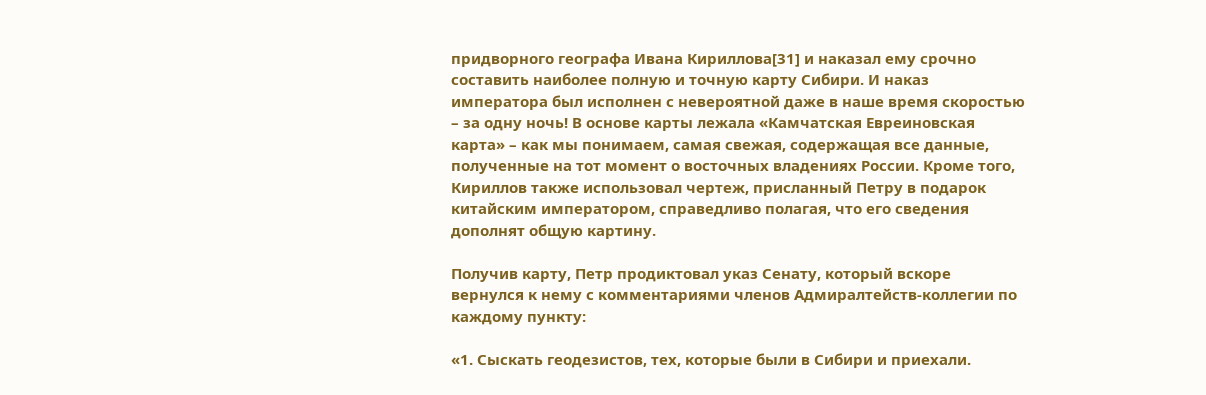придворного географа Ивана Кириллова[31] и наказал ему срочно составить наиболее полную и точную карту Сибири. И наказ императора был исполнен с невероятной даже в наше время скоростью – за одну ночь! В основе карты лежала «Камчатская Евреиновская карта» – как мы понимаем, самая свежая, содержащая все данные, полученные на тот момент о восточных владениях России. Кроме того, Кириллов также использовал чертеж, присланный Петру в подарок китайским императором, справедливо полагая, что его сведения дополнят общую картину.

Получив карту, Петр продиктовал указ Сенату, который вскоре вернулся к нему с комментариями членов Адмиралтейств-коллегии по каждому пункту:

«1. Сыскать геодезистов, тех, которые были в Сибири и приехали.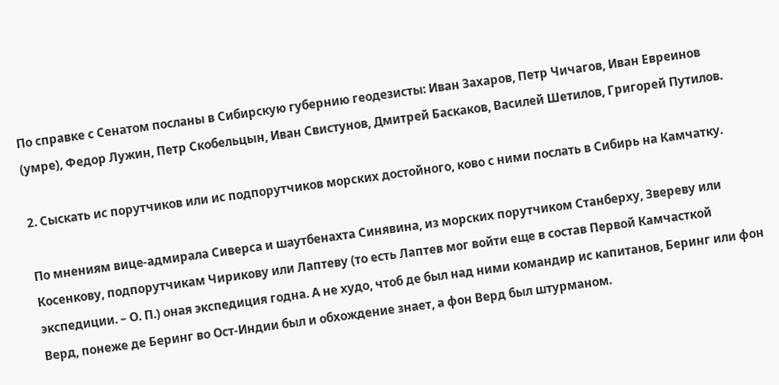По справке с Сенатом посланы в Сибирскую губернию геодезисты: Иван Захаров, Петр Чичагов, Иван Евреинов (умре), Федор Лужин, Петр Скобельцын, Иван Свистунов, Дмитрей Баскаков, Василей Шетилов, Григорей Путилов.

2. Сыскать ис порутчиков или ис подпорутчиков морских достойного, ково с ними послать в Сибирь на Камчатку.

По мнениям вице-адмирала Сиверса и шаутбенахта Синявина, из морских порутчиком Станберху, Звереву или Косенкову, подпорутчикам Чирикову или Лаптеву (то есть Лаптев мог войти еще в состав Первой Камчасткой экспедиции. – О. П.) оная экспедиция годна. А не худо, чтоб де был над ними командир ис капитанов, Беринг или фон Верд, понеже де Беринг во Ост-Индии был и обхождение знает, а фон Верд был штурманом.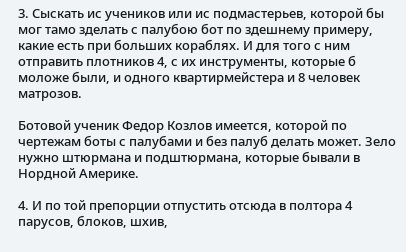3. Сыскать ис учеников или ис подмастерьев, которой бы мог тамо зделать с палубою бот по здешнему примеру, какие есть при больших кораблях. И для того с ним отправить плотников 4, с их инструменты, которые б моложе были, и одного квартирмейстера и 8 человек матрозов.

Ботовой ученик Федор Козлов имеется, которой по чертежам боты с палубами и без палуб делать может. Зело нужно штюрмана и подштюрмана, которые бывали в Нордной Америке.

4. И по той препорции отпустить отсюда в полтора 4 парусов, блоков, шхив,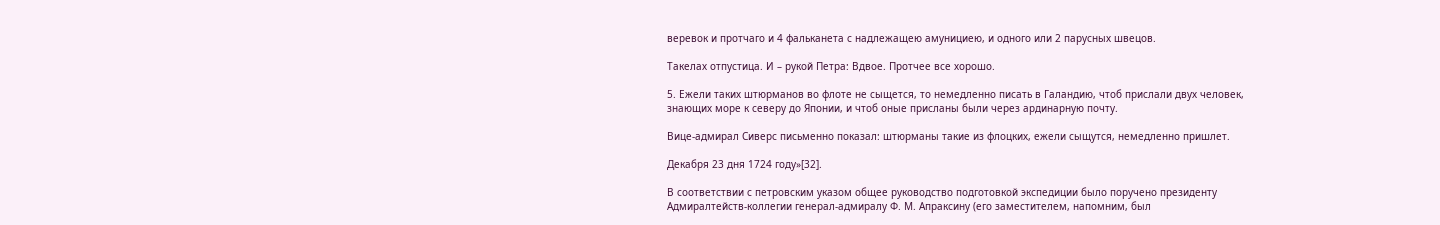веревок и протчаго и 4 фальканета с надлежащею амунициею, и одного или 2 парусных швецов.

Такелах отпустица. И – рукой Петра: Вдвое. Протчее все хорошо.

5. Ежели таких штюрманов во флоте не сыщется, то немедленно писать в Галандию, чтоб прислали двух человек, знающих море к северу до Японии, и чтоб оные присланы были через ардинарную почту.

Вице-адмирал Сиверс письменно показал: штюрманы такие из флоцких, ежели сыщутся, немедленно пришлет.

Декабря 23 дня 1724 году»[32].

В соответствии с петровским указом общее руководство подготовкой экспедиции было поручено президенту Адмиралтейств-коллегии генерал-адмиралу Ф. М. Апраксину (его заместителем, напомним, был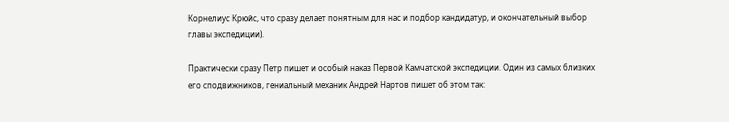Корнелиус Крюйс, что сразу делает понятным для нас и подбор кандидатур, и окончательный выбор главы экспедиции).

Практически сразу Петр пишет и особый наказ Первой Камчатской экспедиции. Один из самых близких его сподвижников, гениальный механик Андрей Нартов пишет об этом так: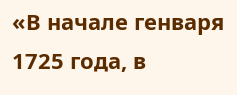«В начале генваря 1725 года, в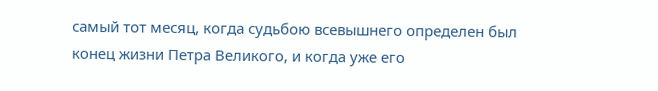самый тот месяц, когда судьбою всевышнего определен был конец жизни Петра Великого, и когда уже его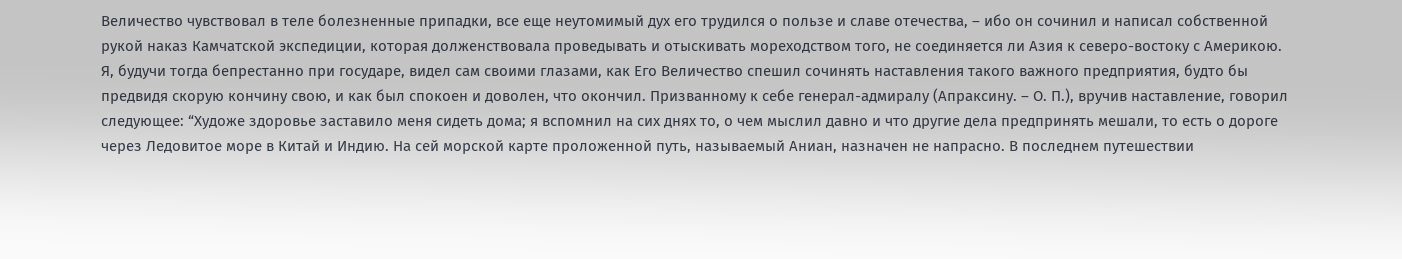Величество чувствовал в теле болезненные припадки, все еще неутомимый дух его трудился о пользе и славе отечества, – ибо он сочинил и написал собственной рукой наказ Камчатской экспедиции, которая долженствовала проведывать и отыскивать мореходством того, не соединяется ли Азия к северо-востоку с Америкою. Я, будучи тогда бепрестанно при государе, видел сам своими глазами, как Его Величество спешил сочинять наставления такого важного предприятия, будто бы предвидя скорую кончину свою, и как был спокоен и доволен, что окончил. Призванному к себе генерал-адмиралу (Апраксину. – О. П.), вручив наставление, говорил следующее: “Художе здоровье заставило меня сидеть дома; я вспомнил на сих днях то, о чем мыслил давно и что другие дела предпринять мешали, то есть о дороге через Ледовитое море в Китай и Индию. На сей морской карте проложенной путь, называемый Аниан, назначен не напрасно. В последнем путешествии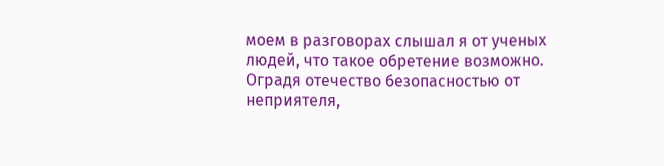моем в разговорах слышал я от ученых людей, что такое обретение возможно. Оградя отечество безопасностью от неприятеля,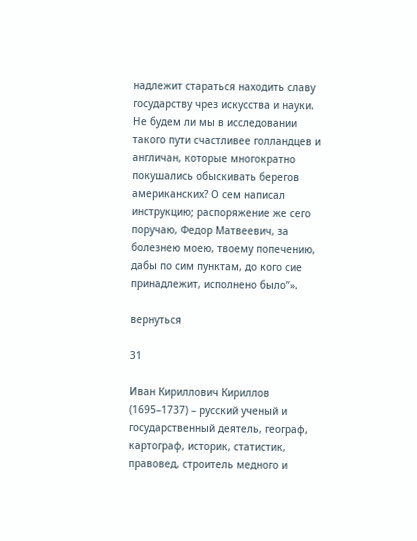надлежит стараться находить славу государству чрез искусства и науки. Не будем ли мы в исследовании такого пути счастливее голландцев и англичан, которые многократно покушались обыскивать берегов американских? О сем написал инструкцию; распоряжение же сего поручаю, Федор Матвеевич, за болезнею моею, твоему попечению, дабы по сим пунктам, до кого сие принадлежит, исполнено было”».

вернуться

31

Иван Кириллович Кириллов (1695–1737) – русский ученый и государственный деятель, географ, картограф, историк, статистик, правовед, строитель медного и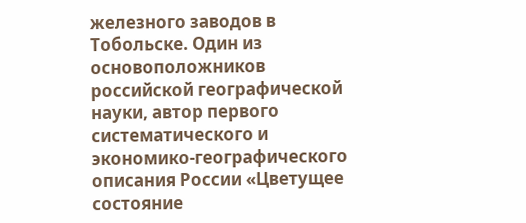железного заводов в Тобольске. Один из основоположников российской географической науки, автор первого систематического и экономико-географического описания России «Цветущее состояние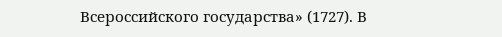Всероссийского государства» (1727). В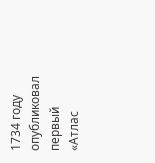1734 году опубликовал первый «Атлас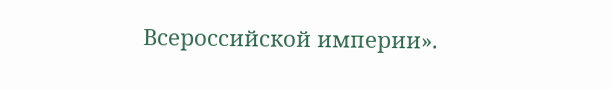Всероссийской империи».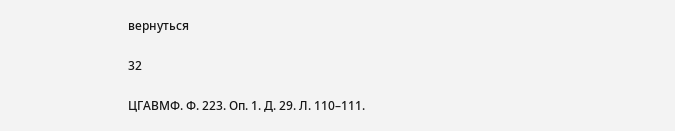вернуться

32

ЦГАВМФ. Ф. 223. Оп. 1. Д. 29. Л. 110–111.